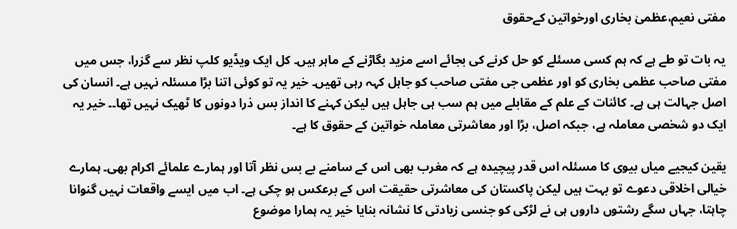مفتی نعیم،عظمیٰ بخاری اورخواتین کےحقوق

یہ بات تو طے ہے کہ ہم کسی مسئلے کو حل کرنے کی بجائے اسے مزید بگاڑنے کے ماہر ہیں۔ کل ایک ویڈیو کلپ نظر سے گزرا، جس میں مفتی صاحب عظمی بخاری کو اور عظمی جی مفتی صاحب کو جاہل کہہ رہی تھیں۔ خیر یہ تو کوئی اتنا بڑا مسئلہ نہیں ہے۔ انسان کی اصل جہالت ہی ہے۔ کائنات کے علم کے مقابلے میں ہم سب ہی جاہل ہیں لیکن کہنے کا انداز بس ذرا دونوں کا ٹھیک نہیں تھا۔۔ خیر یہ ایک دو شخصی معاملہ ہے، جبکہ اصل، بڑا اور معاشرتی معاملہ خواتین کے حقوق کا ہے۔

یقین کیجیے میاں بیوی کا مسئلہ اس قدر پیچیدہ ہے کہ مغرب بھی اس کے سامنے بے بس نظر آتا اور ہمارے علمائے اکرام بھی۔ ہمارے خیالی اخلاقی دعوے تو بہت ہیں لیکن پاکستان کی معاشرتی حقیقت اس کے برعکس ہو چکی ہے۔ اب میں ایسے واقعات نہیں گنوانا چاہتا، جہاں سگے رشتوں داروں ہی نے لڑکی کو جنسی زیادتی کا نشانہ بنایا خیر یہ ہمارا موضوع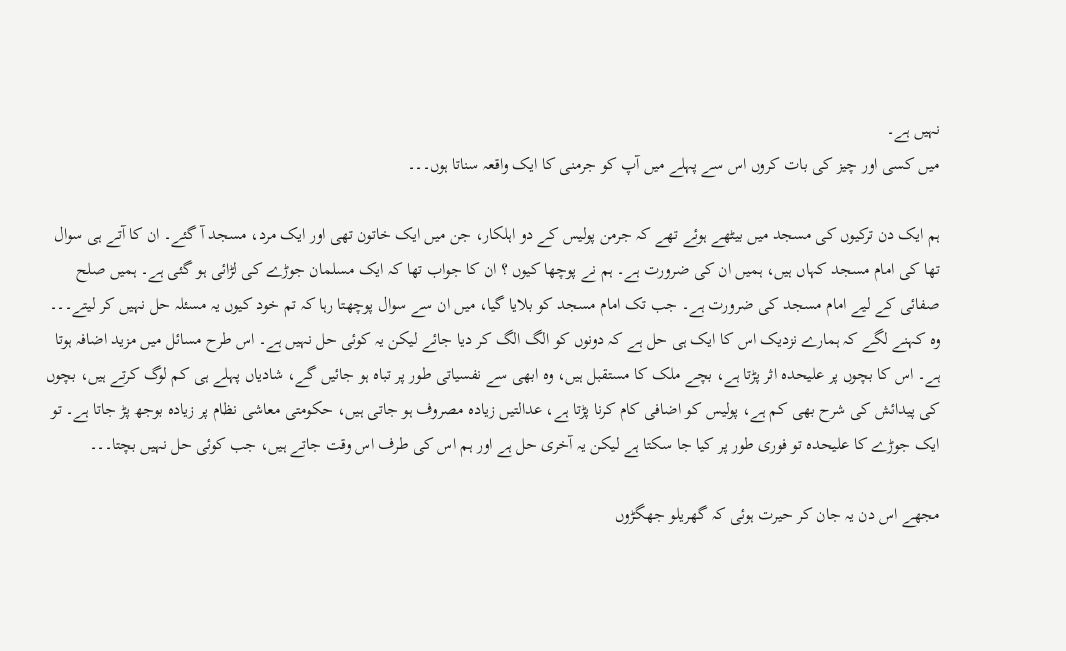نہیں ہے۔
میں کسی اور چیز کی بات کروں اس سے پہلے میں آپ کو جرمنی کا ایک واقعہ سناتا ہوں۔۔۔

ہم ایک دن ترکیوں کی مسجد میں بیٹھے ہوئے تھے کہ جرمن پولیس کے دو اہلکار، جن میں ایک خاتون تھی اور ایک مرد، مسجد آ گئے۔ ان کا آتے ہی سوال تھا کی امام مسجد کہاں ہیں، ہمیں ان کی ضرورت ہے۔ ہم نے پوچھا کیوں ؟ ان کا جواب تھا کہ ایک مسلمان جوڑے کی لڑائی ہو گئی ہے۔ ہمیں صلح صفائی کے لیے امام مسجد کی ضرورت ہے۔ جب تک امام مسجد کو بلایا گیا، میں ان سے سوال پوچھتا رہا کہ تم خود کیوں یہ مسئلہ حل نہیں کر لیتے۔۔۔ وہ کہنے لگے کہ ہمارے نزدیک اس کا ایک ہی حل ہے کہ دونوں کو الگ الگ کر دیا جائے لیکن یہ کوئی حل نہیں ہے۔ اس طرح مسائل میں مزید اضافہ ہوتا ہے۔ اس کا بچوں پر علیحدہ اثر پڑتا ہے، بچے ملک کا مستقبل ہیں، وہ ابھی سے نفسیاتی طور پر تباہ ہو جائیں گے، شادیاں پہلے ہی کم لوگ کرتے ہیں، بچوں کی پیدائش کی شرح بھی کم ہے، پولیس کو اضافی کام کرنا پڑتا ہے، عدالتیں زیادہ مصروف ہو جاتی ہیں، حکومتی معاشی نظام پر زیادہ بوجھ پڑ جاتا ہے۔ تو ایک جوڑے کا علیحدہ تو فوری طور پر کیا جا سکتا ہے لیکن یہ آخری حل ہے اور ہم اس کی طرف اس وقت جاتے ہیں، جب کوئی حل نہیں بچتا۔۔۔

مجھے اس دن یہ جان کر حیرت ہوئی کہ گھریلو جھگڑوں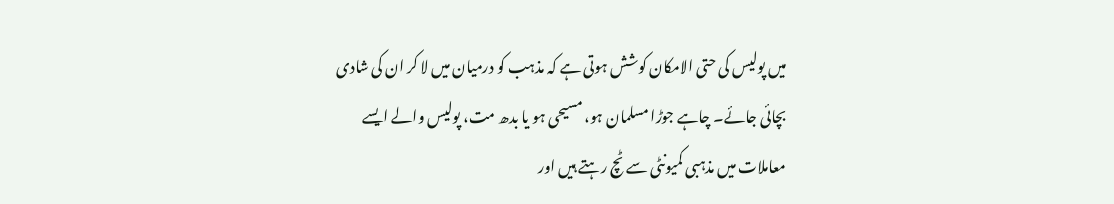میں پولیس کی حتی الامکان کوشش ہوتی ہے کہ مذہب کو درمیان میں لا کر ان کی شادی بچائی جائے۔ چاہے جوڑا مسلمان ہو، مسیحی ہو یا بدھ مت، پولیس والے ایسے معاملات میں مذہبی کمیونٹی سے ٹچ رہتے ہیں اور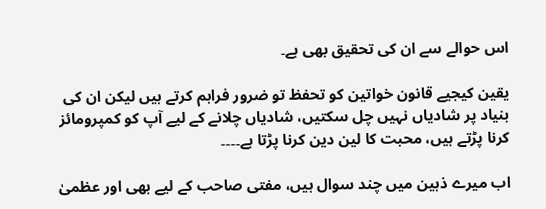اس حوالے سے ان کی تحقیق بھی ہے۔

یقین کیجیے قانون خواتین کو تحفظ تو ضرور فراہم کرتے ہیں لیکن ان کی بنیاد پر شادیاں نہیں چل سکتیں، شادیاں چلانے کے لیے آپ کو کمپرومائز کرنا پڑتے ہیں، محبت کا لین دین کرنا پڑتا ہے۔۔۔۔

اب میرے ذہین میں چند سوال ہیں، مفتی صاحب کے لیے بھی اور عظمیٰ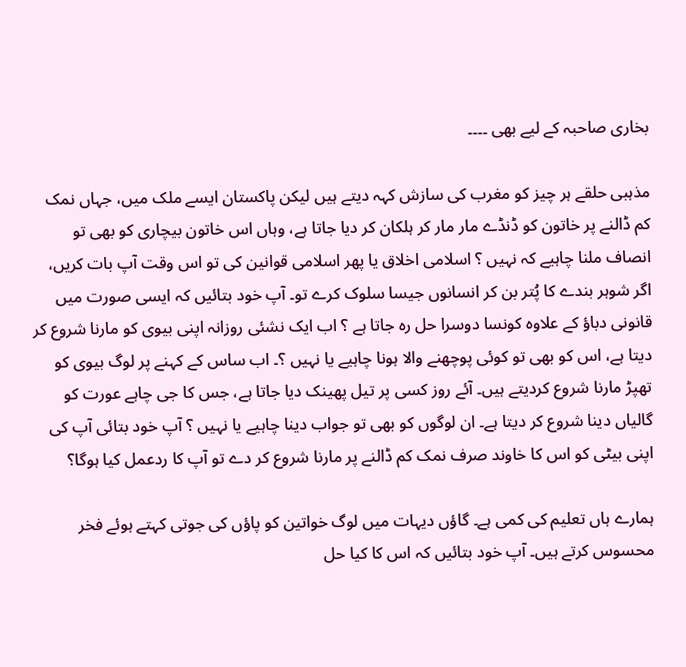بخاری صاحبہ کے لیے بھی ۔۔۔۔

مذہبی حلقے ہر چیز کو مغرب کی سازش کہہ دیتے ہیں لیکن پاکستان ایسے ملک میں، جہاں نمک کم ڈالنے پر خاتون کو ڈنڈے مار مار کر ہلکان کر دیا جاتا ہے، وہاں اس خاتون بیچاری کو بھی تو انصاف ملنا چاہیے کہ نہیں ؟ اسلامی اخلاق یا پھر اسلامی قوانین کی تو اس وقت آپ بات کریں، اگر شوہر بندے کا پُتر بن کر انسانوں جیسا سلوک کرے تو۔ آپ خود بتائیں کہ ایسی صورت میں قانونی دباؤ کے علاوہ کونسا دوسرا حل رہ جاتا ہے ؟ اب ایک نشئی روزانہ اپنی بیوی کو مارنا شروع کر دیتا ہے، اس کو بھی تو کوئی پوچھنے والا ہونا چاہیے یا نہیں ؟۔ اب ساس کے کہنے پر لوگ بیوی کو تھپڑ مارنا شروع کردیتے ہیں۔ آئے روز کسی پر تیل پھینک دیا جاتا ہے، جس کا جی چاہے عورت کو گالیاں دینا شروع کر دیتا ہے۔ ان لوگوں کو بھی تو جواب دینا چاہیے یا نہیں ؟ آپ خود بتائی آپ کی اپنی بیٹی کو اس کا خاوند صرف نمک کم ڈالنے پر مارنا شروع کر دے تو آپ کا ردعمل کیا ہوگا؟

ہمارے ہاں تعلیم کی کمی ہے۔ گاؤں دیہات میں لوگ خواتین کو پاؤں کی جوتی کہتے ہوئے فخر محسوس کرتے ہیں۔ آپ خود بتائیں کہ اس کا کیا حل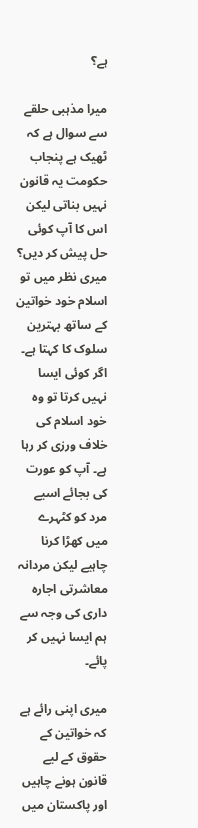ہے؟

میرا مذہبی حلقے سے سوال ہے کہ ٹھیک ہے پنجاب حکومت یہ قانون نہیں بناتی لیکن اس کا آپ کوئی حل پیش کر دیں؟ میری نظر میں تو اسلام خود خواتین کے ساتھ بہترین سلوک کا کہتا ہے۔ اگر کوئی ایسا نہیں کرتا تو وہ خود اسلام کی خلاف ورزی کر رہا ہے۔ آپ کو عورت کی بجائے اسیے مرد کو کٹہرے میں کھڑا کرنا چاہیے لیکن مردانہ معاشرتی اجارہ داری کی وجہ سے ہم ایسا نہیں کر پائے۔

میری اپنی رائے ہے کہ خواتین کے حقوق کے لیے قانون ہونے چاہیں اور پاکستان میں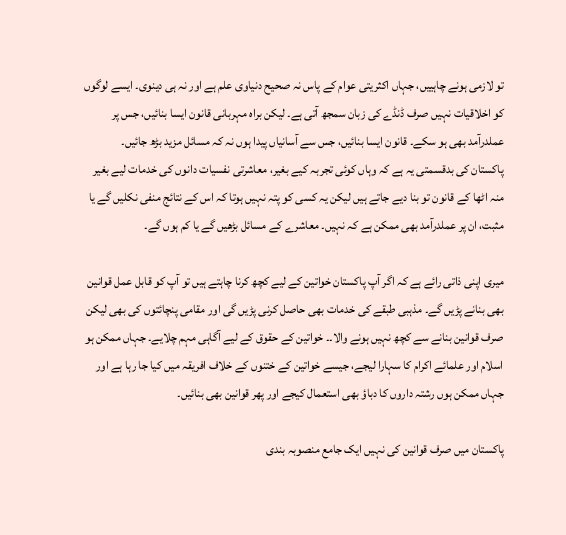تو لازمی ہونے چاہییں، جہاں اکثریتی عوام کے پاس نہ صحیح دنیاوی علم ہے اور نہ ہی دینوی۔ ایسے لوگوں کو اخلاقیات نہیں صرف ڈنڈے کی زبان سمجھ آتی ہے۔ لیکن براہ مہربانی قانون ایسا بنائیں، جس پر عملدرآمد بھی ہو سکے۔ قانون ایسا بنائیں، جس سے آسانیاں پیدا ہوں نہ کہ مسائل مزید بڑھ جائیں۔
پاکستان کی بدقسمتی یہ ہے کہ وہاں کوئی تجربہ کیے بغیر، معاشرتی نفسیات دانوں کی خدمات لیے بغیر منہ اٹھا کے قانون تو بنا دیے جاتے ہیں لیکن یہ کسی کو پتہ نہیں ہوتا کہ اس کے نتائج منفی نکلیں گے یا مثبت، ان پر عملدرآمد بھی ممکن ہے کہ نہیں۔ معاشرے کے مسائل بڑھیں گے یا کم ہوں گے۔

میری اپنی ذاتی رائے ہے کہ اگر آپ پاکستان خواتین کے لیے کچھ کرنا چاہتے ہیں تو آپ کو قابل عمل قوانین بھی بنانے پڑیں گے۔ مذہبی طبقے کی خدمات بھی حاصل کرنی پڑیں گی اور مقامی پنچائتوں کی بھی لیکن صرف قوانین بنانے سے کچھ نہیں ہونے والا۔۔ خواتین کے حقوق کے لیے آگاہی مہم چلایے۔ جہاں ممکن ہو اسلام اور علمائے اکرام کا سہارا لیجے، جیسے خواتین کے ختنوں کے خلاف افریقہ میں کیا جا رہا ہے اور جہاں ممکن ہوں رشتہ داروں کا دباؤ بھی استعمال کیجے اور پھر قوانین بھی بنائیں۔

پاکستان میں صرف قوانین کی نہیں ایک جامع منصوبہ بندی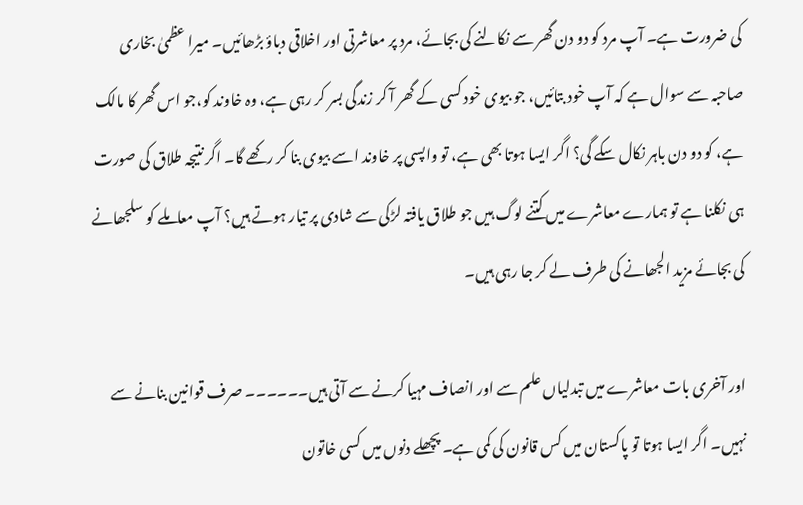کی ضرورت ہے۔ آپ مرد کو دو دن گھر سے نکالنے کی بجائے، مرد پر معاشرتی اور اخلاقی دباؤ بڑھائیں۔ میرا عظمیٰ بخاری صاحبہ سے سوال ہے کہ آپ خود بتائیں، جو بیوی خود کسی کے گھر آ کر زندگی بسر کر رہی ہے، وہ خاوند کو،جو اس گھر کا مالک ہے، کو دو دن باہر نکال سکے گی؟ اگر ایسا ہوتا بھی ہے، تو واپسی پر خاوند اسے بیوی بنا کر رکھے گا۔ اگر نتیجہ طلاق کی صورت ہی نکلنا ہے تو ہمارے معاشرے میں کتنے لوگ ہیں جو طلاق یافتہ لڑکی سے شادی پر تیار ہوتے ہیں؟ آپ معاملے کو سلجھانے کی بجائے مزید الجھانے کی طرف لے کر جا رہی ہیں۔

اور آخری بات معاشرے میں تبدلیاں علم سے اور انصاف مہیا کرنے سے آتی ہیں۔۔۔۔۔۔ صرف قوانین بنانے سے نہیں۔ اگر ایسا ہوتا تو پاکستان میں کس قانون کی کمی ہے۔ پچھلے دنوں میں کسی خاتون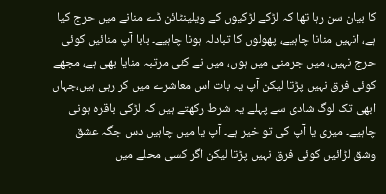کا بیان سن رہا تھا کہ لڑکے لڑکیوں کے ویلینٹائن ڈے منانے میں حرج کیا ہے، انہیں منانا چاہیے، پھولوں کا تبادلہ ہونا چاہیے۔ بابا آپ منائیں کوئی حرج نہیں، میں جرمنی میں ہوں، میں نے کئی مرتبہ منایا بھی ہے، مجھے کوئی فرق نہیں پڑتا لیکن آپ یہ بات اس معاشرے میں کر رہی ہیں،جہاں ابھی تک لوگ شادی سے پہلے یہ شرط رکھتے ہیں کہ لڑکی باقرہ ہونی چاہیے۔ میری یا آپ کی تو خیر ہے۔ آپ یا میں چاہیں دس جگہ عشق وشق لڑائیں کوئی فرق نہیں پڑتا لیکن اگر کسی محلے میں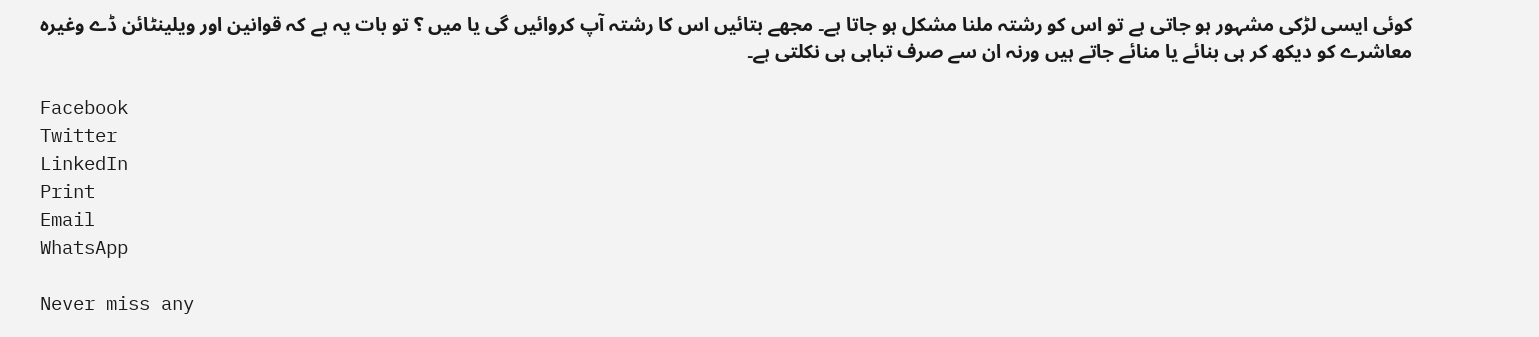کوئی ایسی لڑکی مشہور ہو جاتی ہے تو اس کو رشتہ ملنا مشکل ہو جاتا ہے۔ مجھے بتائیں اس کا رشتہ آپ کروائیں گی یا میں ؟ تو بات یہ ہے کہ قوانین اور ویلینٹائن ڈے وغیرہ معاشرے کو دیکھ کر ہی بنائے یا منائے جاتے ہیں ورنہ ان سے صرف تباہی ہی نکلتی ہے۔

Facebook
Twitter
LinkedIn
Print
Email
WhatsApp

Never miss any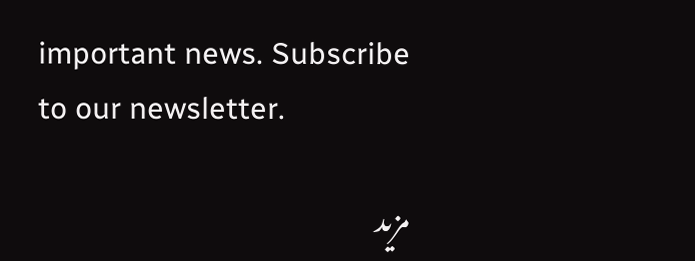important news. Subscribe to our newsletter.

مزید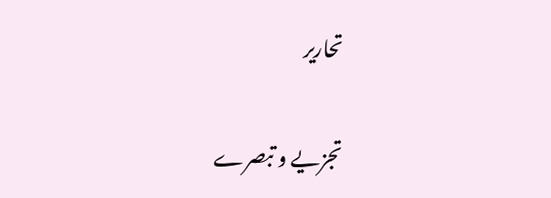تحاریر

تجزیے و تبصرے